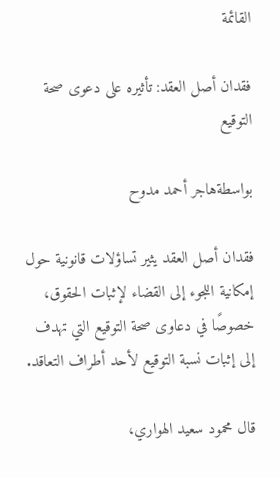القائمة

فقدان أصل العقد: تأثيره على دعوى صحة التوقيع

بواسطةهاجر أحمد مدوح

فقدان أصل العقد يثير تساؤلات قانونية حول إمكانية اللجوء إلى القضاء لإثبات الحقوق، خصوصًا في دعاوى صحة التوقيع التي تهدف إلى إثبات نسبة التوقيع لأحد أطراف التعاقد.

قال محمود سعيد الهواري،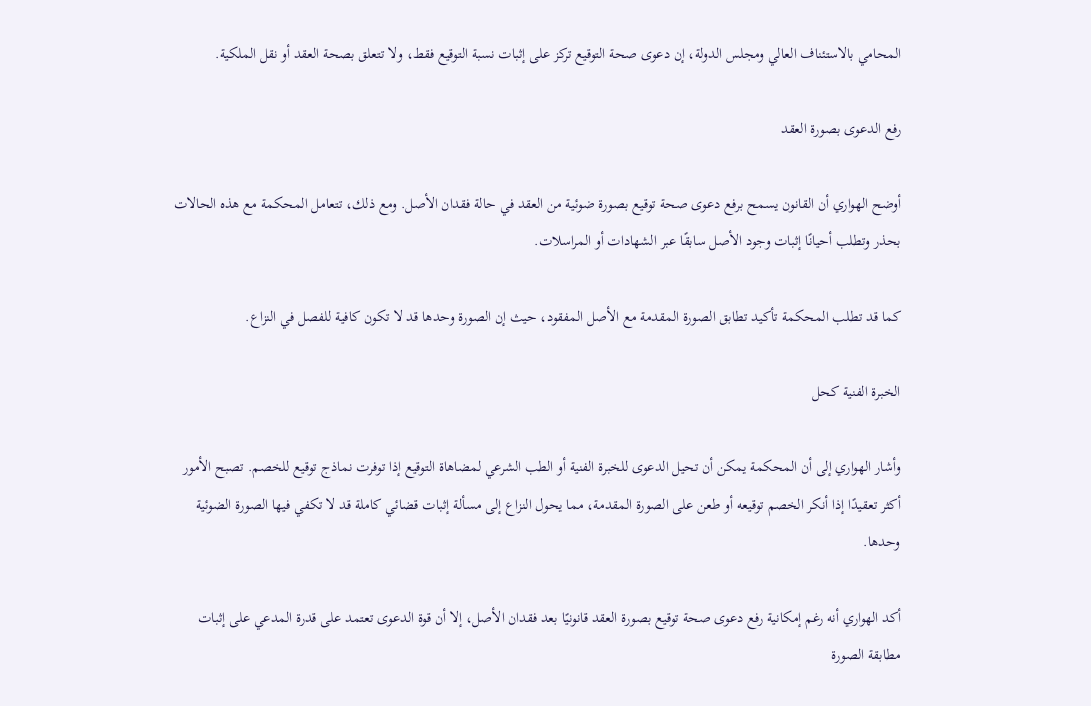المحامي بالاستئناف العالي ومجلس الدولة، إن دعوى صحة التوقيع تركز على إثبات نسبة التوقيع فقط، ولا تتعلق بصحة العقد أو نقل الملكية.

رفع الدعوى بصورة العقد

أوضح الهواري أن القانون يسمح برفع دعوى صحة توقيع بصورة ضوئية من العقد في حالة فقدان الأصل. ومع ذلك، تتعامل المحكمة مع هذه الحالات بحذر وتطلب أحيانًا إثبات وجود الأصل سابقًا عبر الشهادات أو المراسلات.

كما قد تطلب المحكمة تأكيد تطابق الصورة المقدمة مع الأصل المفقود، حيث إن الصورة وحدها قد لا تكون كافية للفصل في النزاع.

الخبرة الفنية كحل

وأشار الهواري إلى أن المحكمة يمكن أن تحيل الدعوى للخبرة الفنية أو الطب الشرعي لمضاهاة التوقيع إذا توفرت نماذج توقيع للخصم. تصبح الأمور أكثر تعقيدًا إذا أنكر الخصم توقيعه أو طعن على الصورة المقدمة، مما يحول النزاع إلى مسألة إثبات قضائي كاملة قد لا تكفي فيها الصورة الضوئية وحدها.

أكد الهواري أنه رغم إمكانية رفع دعوى صحة توقيع بصورة العقد قانونيًا بعد فقدان الأصل، إلا أن قوة الدعوى تعتمد على قدرة المدعي على إثبات مطابقة الصورة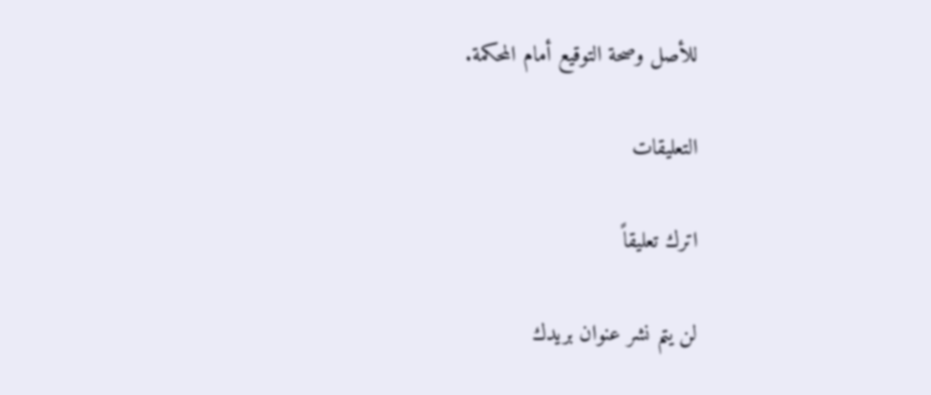للأصل وصحة التوقيع أمام المحكمة.

التعليقات

اترك تعليقاً

لن يتم نشر عنوان بريدك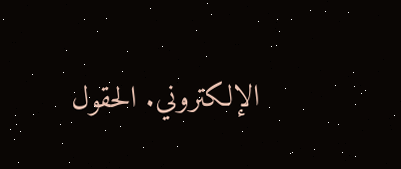الإلكتروني. الحقول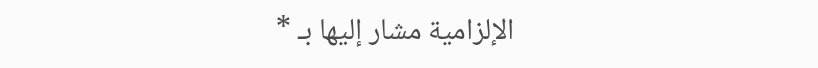الإلزامية مشار إليها بـ *